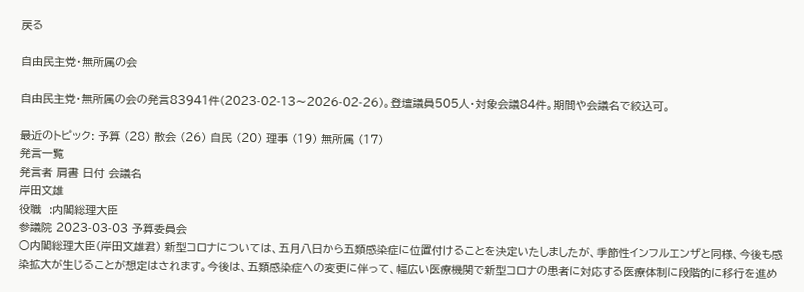戻る

自由民主党・無所属の会

自由民主党・無所属の会の発言83941件(2023-02-13〜2026-02-26)。登壇議員505人・対象会議84件。期間や会議名で絞込可。

最近のトピック: 予算 (28) 散会 (26) 自民 (20) 理事 (19) 無所属 (17)
発言一覧
発言者 肩書 日付 会議名
岸田文雄
役職  :内閣総理大臣
参議院 2023-03-03 予算委員会
○内閣総理大臣(岸田文雄君) 新型コロナについては、五月八日から五類感染症に位置付けることを決定いたしましたが、季節性インフルエンザと同様、今後も感染拡大が生じることが想定はされます。今後は、五類感染症への変更に伴って、幅広い医療機関で新型コロナの患者に対応する医療体制に段階的に移行を進め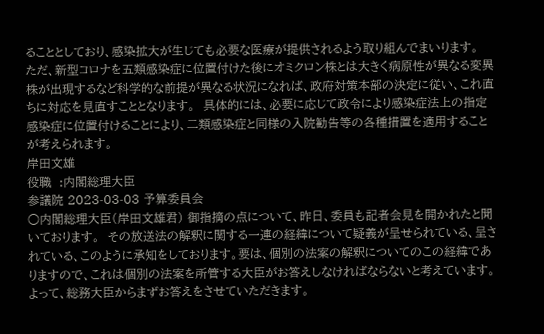ることとしており、感染拡大が生じても必要な医療が提供されるよう取り組んでまいります。  ただ、新型コロナを五類感染症に位置付けた後にオミクロン株とは大きく病原性が異なる変異株が出現するなど科学的な前提が異なる状況になれば、政府対策本部の決定に従い、これ直ちに対応を見直すこととなります。  具体的には、必要に応じて政令により感染症法上の指定感染症に位置付けることにより、二類感染症と同様の入院勧告等の各種措置を適用することが考えられます。
岸田文雄
役職  :内閣総理大臣
参議院 2023-03-03 予算委員会
○内閣総理大臣(岸田文雄君) 御指摘の点について、昨日、委員も記者会見を開かれたと聞いております。  その放送法の解釈に関する一連の経緯について疑義が呈せられている、呈されている、このように承知をしております。要は、個別の法案の解釈についてのこの経緯でありますので、これは個別の法案を所管する大臣がお答えしなければならないと考えています。よって、総務大臣からまずお答えをさせていただきます。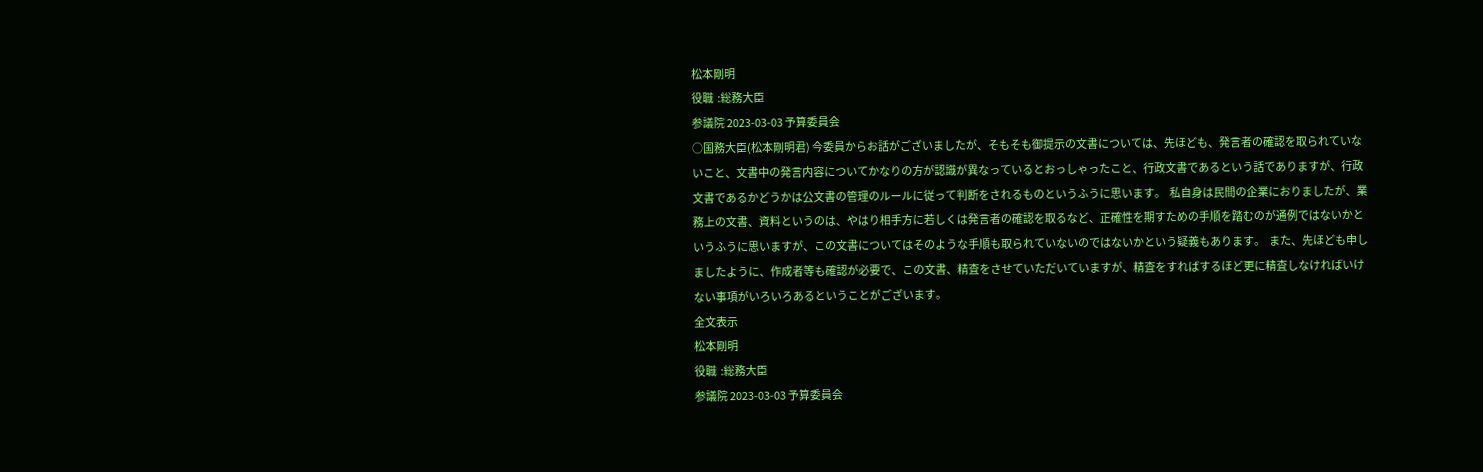松本剛明
役職  :総務大臣
参議院 2023-03-03 予算委員会
○国務大臣(松本剛明君) 今委員からお話がございましたが、そもそも御提示の文書については、先ほども、発言者の確認を取られていないこと、文書中の発言内容についてかなりの方が認識が異なっているとおっしゃったこと、行政文書であるという話でありますが、行政文書であるかどうかは公文書の管理のルールに従って判断をされるものというふうに思います。  私自身は民間の企業におりましたが、業務上の文書、資料というのは、やはり相手方に若しくは発言者の確認を取るなど、正確性を期すための手順を踏むのが通例ではないかというふうに思いますが、この文書についてはそのような手順も取られていないのではないかという疑義もあります。  また、先ほども申しましたように、作成者等も確認が必要で、この文書、精査をさせていただいていますが、精査をすればするほど更に精査しなければいけない事項がいろいろあるということがございます。
全文表示
松本剛明
役職  :総務大臣
参議院 2023-03-03 予算委員会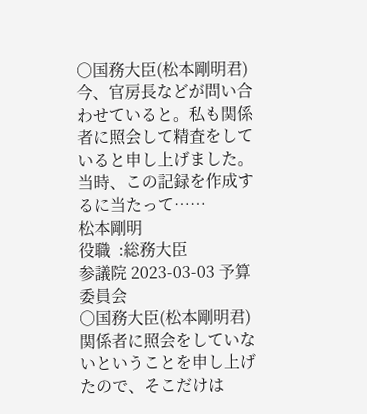○国務大臣(松本剛明君) 今、官房長などが問い合わせていると。私も関係者に照会して精査をしていると申し上げました。  当時、この記録を作成するに当たって……
松本剛明
役職  :総務大臣
参議院 2023-03-03 予算委員会
○国務大臣(松本剛明君) 関係者に照会をしていないということを申し上げたので、そこだけは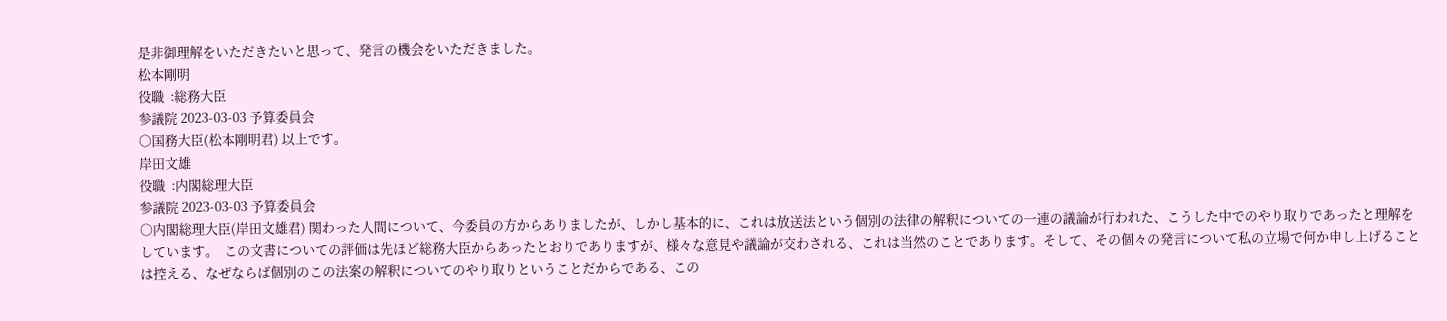是非御理解をいただきたいと思って、発言の機会をいただきました。
松本剛明
役職  :総務大臣
参議院 2023-03-03 予算委員会
○国務大臣(松本剛明君) 以上です。
岸田文雄
役職  :内閣総理大臣
参議院 2023-03-03 予算委員会
○内閣総理大臣(岸田文雄君) 関わった人間について、今委員の方からありましたが、しかし基本的に、これは放送法という個別の法律の解釈についての一連の議論が行われた、こうした中でのやり取りであったと理解をしています。  この文書についての評価は先ほど総務大臣からあったとおりでありますが、様々な意見や議論が交わされる、これは当然のことであります。そして、その個々の発言について私の立場で何か申し上げることは控える、なぜならば個別のこの法案の解釈についてのやり取りということだからである、この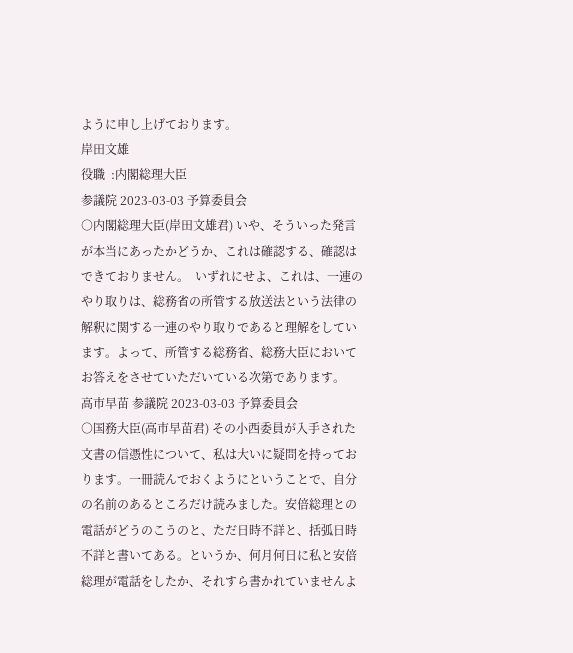ように申し上げております。
岸田文雄
役職  :内閣総理大臣
参議院 2023-03-03 予算委員会
○内閣総理大臣(岸田文雄君) いや、そういった発言が本当にあったかどうか、これは確認する、確認はできておりません。  いずれにせよ、これは、一連のやり取りは、総務省の所管する放送法という法律の解釈に関する一連のやり取りであると理解をしています。よって、所管する総務省、総務大臣においてお答えをさせていただいている次第であります。
高市早苗 参議院 2023-03-03 予算委員会
○国務大臣(高市早苗君) その小西委員が入手された文書の信憑性について、私は大いに疑問を持っております。一冊読んでおくようにということで、自分の名前のあるところだけ読みました。安倍総理との電話がどうのこうのと、ただ日時不詳と、括弧日時不詳と書いてある。というか、何月何日に私と安倍総理が電話をしたか、それすら書かれていませんよ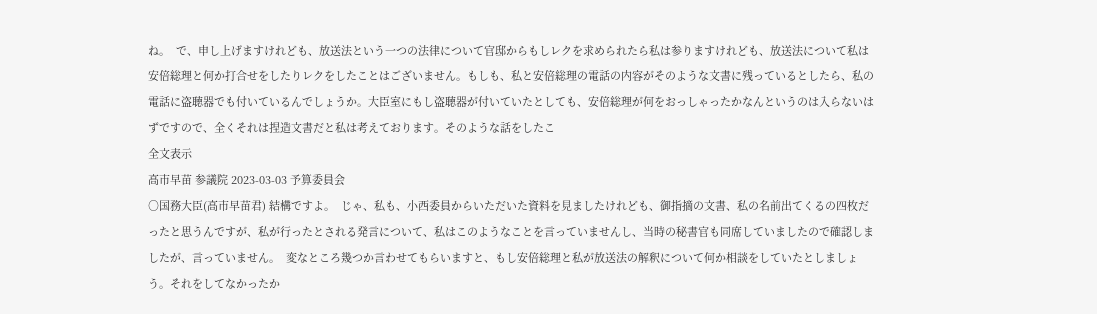ね。  で、申し上げますけれども、放送法という一つの法律について官邸からもしレクを求められたら私は参りますけれども、放送法について私は安倍総理と何か打合せをしたりレクをしたことはございません。もしも、私と安倍総理の電話の内容がそのような文書に残っているとしたら、私の電話に盗聴器でも付いているんでしょうか。大臣室にもし盗聴器が付いていたとしても、安倍総理が何をおっしゃったかなんというのは入らないはずですので、全くそれは捏造文書だと私は考えております。そのような話をしたこ
全文表示
高市早苗 参議院 2023-03-03 予算委員会
○国務大臣(高市早苗君) 結構ですよ。  じゃ、私も、小西委員からいただいた資料を見ましたけれども、御指摘の文書、私の名前出てくるの四枚だったと思うんですが、私が行ったとされる発言について、私はこのようなことを言っていませんし、当時の秘書官も同席していましたので確認しましたが、言っていません。  変なところ幾つか言わせてもらいますと、もし安倍総理と私が放送法の解釈について何か相談をしていたとしましょう。それをしてなかったか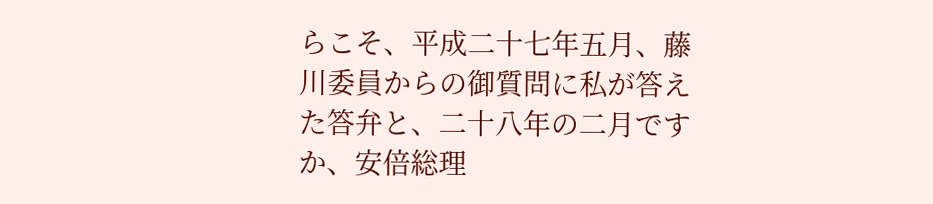らこそ、平成二十七年五月、藤川委員からの御質問に私が答えた答弁と、二十八年の二月ですか、安倍総理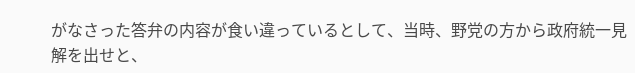がなさった答弁の内容が食い違っているとして、当時、野党の方から政府統一見解を出せと、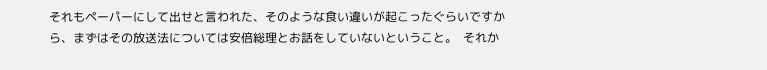それもペーパーにして出せと言われた、そのような食い違いが起こったぐらいですから、まずはその放送法については安倍総理とお話をしていないということ。  それか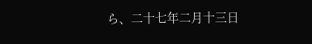ら、二十七年二月十三日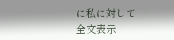に私に対して
全文表示